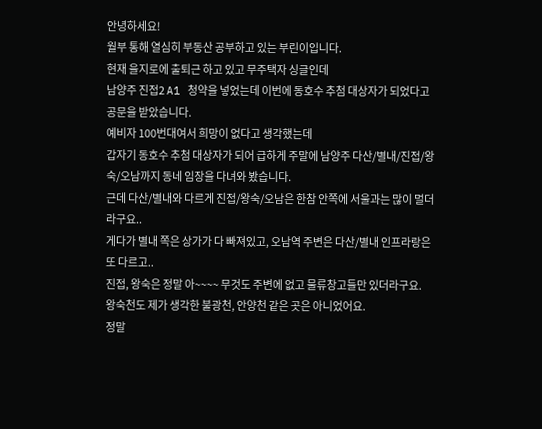안녕하세요!
월부 통해 열심히 부동산 공부하고 있는 부린이입니다.
현재 을지로에 출퇴근 하고 있고 무주택자 싱글인데
남양주 진접2 A1 청약을 넣었는데 이번에 동호수 추첨 대상자가 되었다고 공문을 받았습니다.
예비자 100번대여서 희망이 없다고 생각했는데
갑자기 동호수 추첨 대상자가 되어 급하게 주말에 남양주 다산/별내/진접/왕숙/오남까지 동네 임장을 다녀와 봤습니다.
근데 다산/별내와 다르게 진접/왕숙/오남은 한참 안쪽에 서울과는 많이 멀더라구요..
게다가 별내 쪽은 상가가 다 빠져있고, 오남역 주변은 다산/별내 인프라랑은 또 다르고..
진접, 왕숙은 정말 아~~~~ 무것도 주변에 없고 물류창고들만 있더라구요.
왕숙천도 제가 생각한 불광천, 안양천 같은 곳은 아니었어요.
정말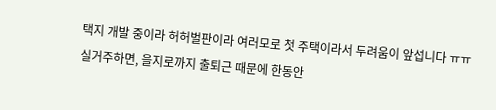택지 개발 중이라 허허벌판이라 여러모로 첫 주택이라서 두려움이 앞섭니다 ㅠㅠ
실거주하면, 을지로까지 출퇴근 때문에 한동안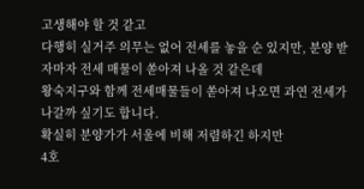고생해야 할 것 같고
다행히 실거주 의무는 없어 전세를 놓을 순 있지만, 분양 받자마자 전세 매물이 쏟아져 나올 것 같은데
왕숙지구와 함께 전세매물들이 쏟아져 나오면 과연 전세가 나갈까 싶기도 합니다.
확실히 분양가가 서울에 비해 저렴하긴 하지만
4호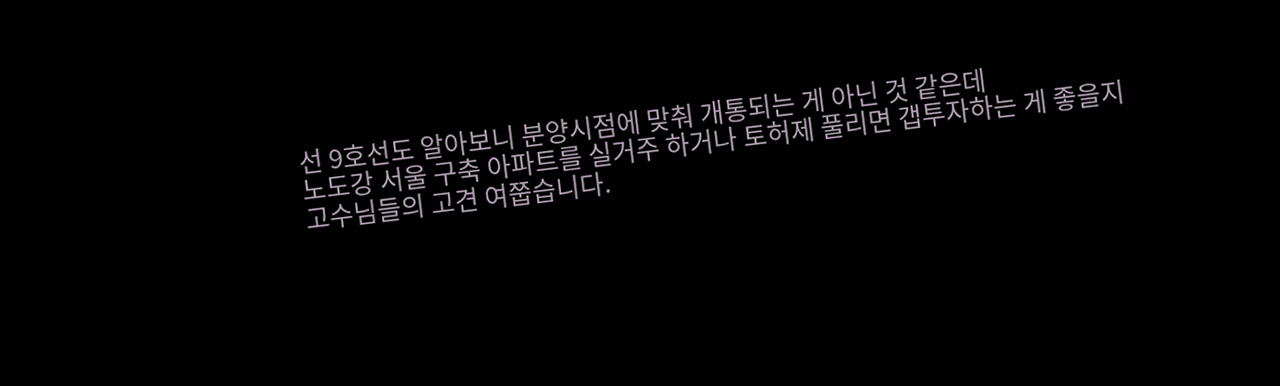선 9호선도 알아보니 분양시점에 맞춰 개통되는 게 아닌 것 같은데
노도강 서울 구축 아파트를 실거주 하거나 토허제 풀리면 갭투자하는 게 좋을지
고수님들의 고견 여쭙습니다.